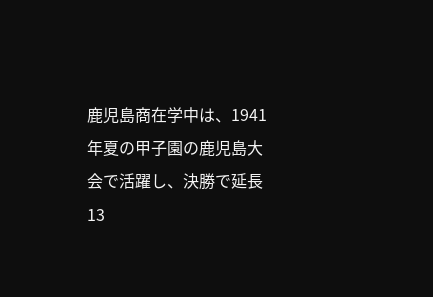鹿児島商在学中は、1941年夏の甲子園の鹿児島大会で活躍し、決勝で延長13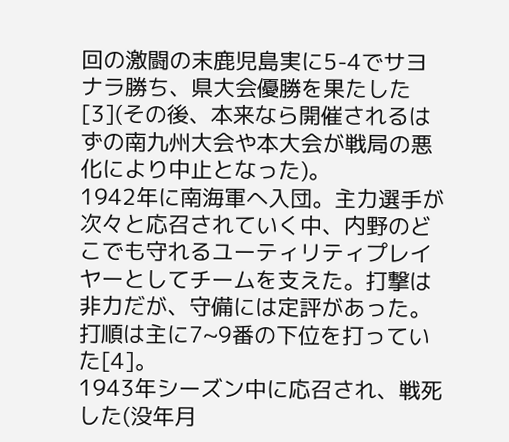回の激闘の末鹿児島実に5-4でサヨナラ勝ち、県大会優勝を果たした[3](その後、本来なら開催されるはずの南九州大会や本大会が戦局の悪化により中止となった)。
1942年に南海軍へ入団。主力選手が次々と応召されていく中、内野のどこでも守れるユーティリティプレイヤーとしてチームを支えた。打撃は非力だが、守備には定評があった。打順は主に7~9番の下位を打っていた[4]。
1943年シーズン中に応召され、戦死した(没年月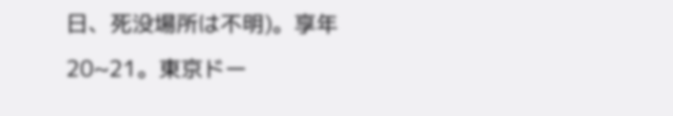日、死没場所は不明)。享年20~21。東京ドー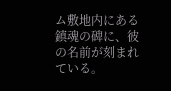ム敷地内にある鎮魂の碑に、彼の名前が刻まれている。